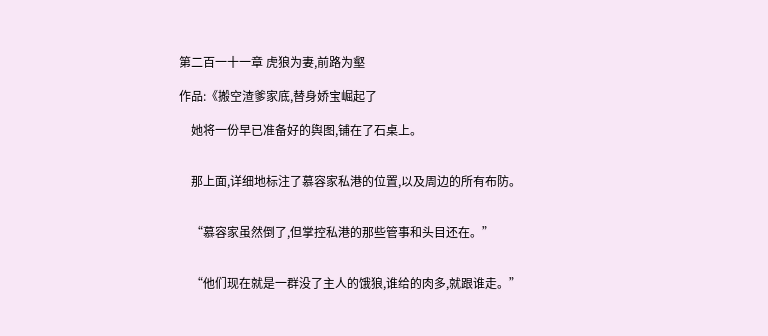第二百一十一章 虎狼为妻,前路为壑

作品:《搬空渣爹家底,替身娇宝崛起了

    她将一份早已准备好的舆图,铺在了石桌上。


    那上面,详细地标注了慕容家私港的位置,以及周边的所有布防。


    “慕容家虽然倒了,但掌控私港的那些管事和头目还在。”


    “他们现在就是一群没了主人的饿狼,谁给的肉多,就跟谁走。”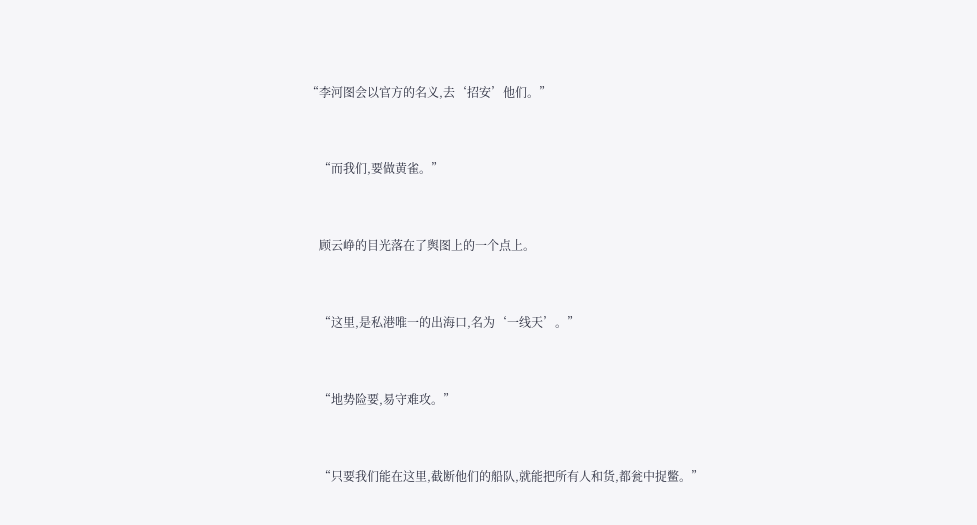“李河图会以官方的名义,去‘招安’他们。”


    “而我们,要做黄雀。”


    顾云峥的目光落在了舆图上的一个点上。


    “这里,是私港唯一的出海口,名为‘一线天’。”


    “地势险要,易守难攻。”


    “只要我们能在这里,截断他们的船队,就能把所有人和货,都瓮中捉鳖。”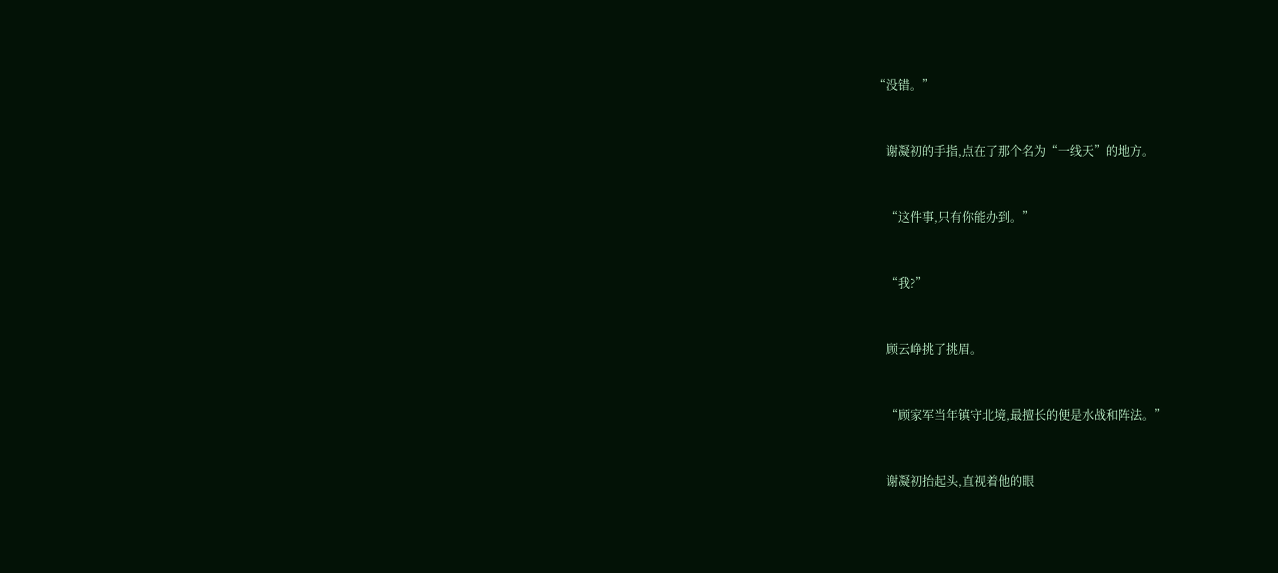“没错。”


    谢凝初的手指,点在了那个名为“一线天”的地方。


    “这件事,只有你能办到。”


    “我?”


    顾云峥挑了挑眉。


    “顾家军当年镇守北境,最擅长的便是水战和阵法。”


    谢凝初抬起头,直视着他的眼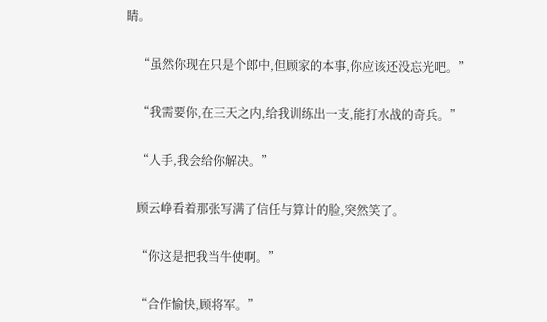睛。


    “虽然你现在只是个郎中,但顾家的本事,你应该还没忘光吧。”


    “我需要你,在三天之内,给我训练出一支,能打水战的奇兵。”


    “人手,我会给你解决。”


    顾云峥看着那张写满了信任与算计的脸,突然笑了。


    “你这是把我当牛使啊。”


    “合作愉快,顾将军。”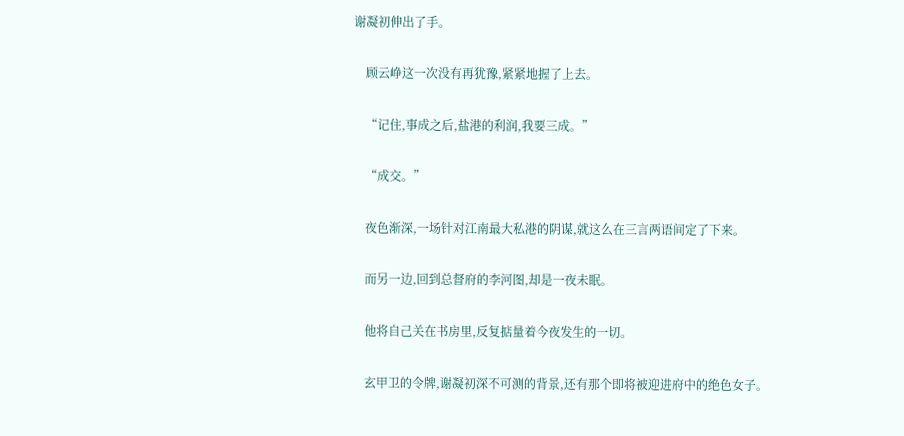谢凝初伸出了手。


    顾云峥这一次没有再犹豫,紧紧地握了上去。


    “记住,事成之后,盐港的利润,我要三成。”


    “成交。”


    夜色渐深,一场针对江南最大私港的阴谋,就这么在三言两语间定了下来。


    而另一边,回到总督府的李河图,却是一夜未眠。


    他将自己关在书房里,反复掂量着今夜发生的一切。


    玄甲卫的令牌,谢凝初深不可测的背景,还有那个即将被迎进府中的绝色女子。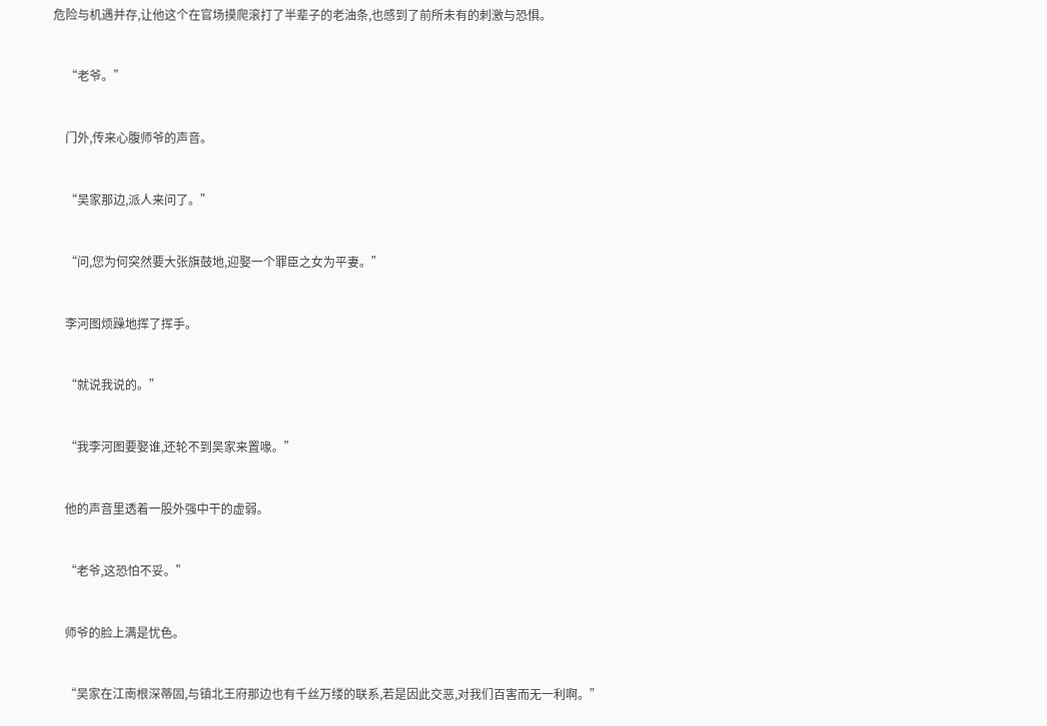危险与机遇并存,让他这个在官场摸爬滚打了半辈子的老油条,也感到了前所未有的刺激与恐惧。


    “老爷。”


    门外,传来心腹师爷的声音。


    “吴家那边,派人来问了。”


    “问,您为何突然要大张旗鼓地,迎娶一个罪臣之女为平妻。”


    李河图烦躁地挥了挥手。


    “就说我说的。”


    “我李河图要娶谁,还轮不到吴家来置喙。”


    他的声音里透着一股外强中干的虚弱。


    “老爷,这恐怕不妥。”


    师爷的脸上满是忧色。


    “吴家在江南根深蒂固,与镇北王府那边也有千丝万缕的联系,若是因此交恶,对我们百害而无一利啊。”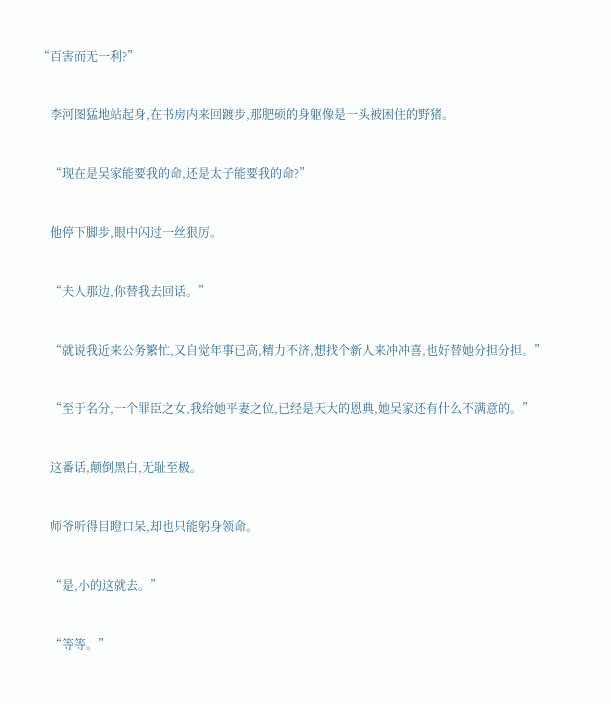“百害而无一利?”


    李河图猛地站起身,在书房内来回踱步,那肥硕的身躯像是一头被困住的野猪。


    “现在是吴家能要我的命,还是太子能要我的命?”


    他停下脚步,眼中闪过一丝狠厉。


    “夫人那边,你替我去回话。”


    “就说我近来公务繁忙,又自觉年事已高,精力不济,想找个新人来冲冲喜,也好替她分担分担。”


    “至于名分,一个罪臣之女,我给她平妻之位,已经是天大的恩典,她吴家还有什么不满意的。”


    这番话,颠倒黑白,无耻至极。


    师爷听得目瞪口呆,却也只能躬身领命。


    “是,小的这就去。”


    “等等。”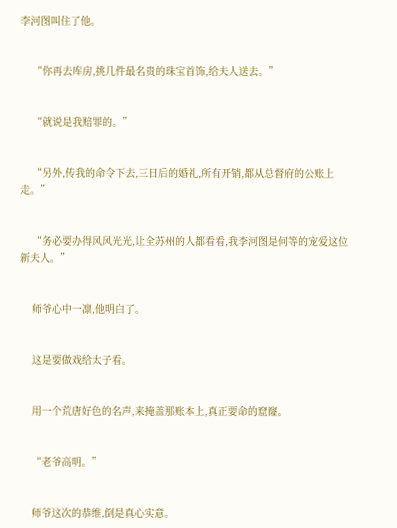李河图叫住了他。


    “你再去库房,挑几件最名贵的珠宝首饰,给夫人送去。”


    “就说是我赔罪的。”


    “另外,传我的命令下去,三日后的婚礼,所有开销,都从总督府的公账上走。”


    “务必要办得风风光光,让全苏州的人都看看,我李河图是何等的宠爱这位新夫人。”


    师爷心中一凛,他明白了。


    这是要做戏给太子看。


    用一个荒唐好色的名声,来掩盖那账本上,真正要命的窟窿。


    “老爷高明。”


    师爷这次的恭维,倒是真心实意。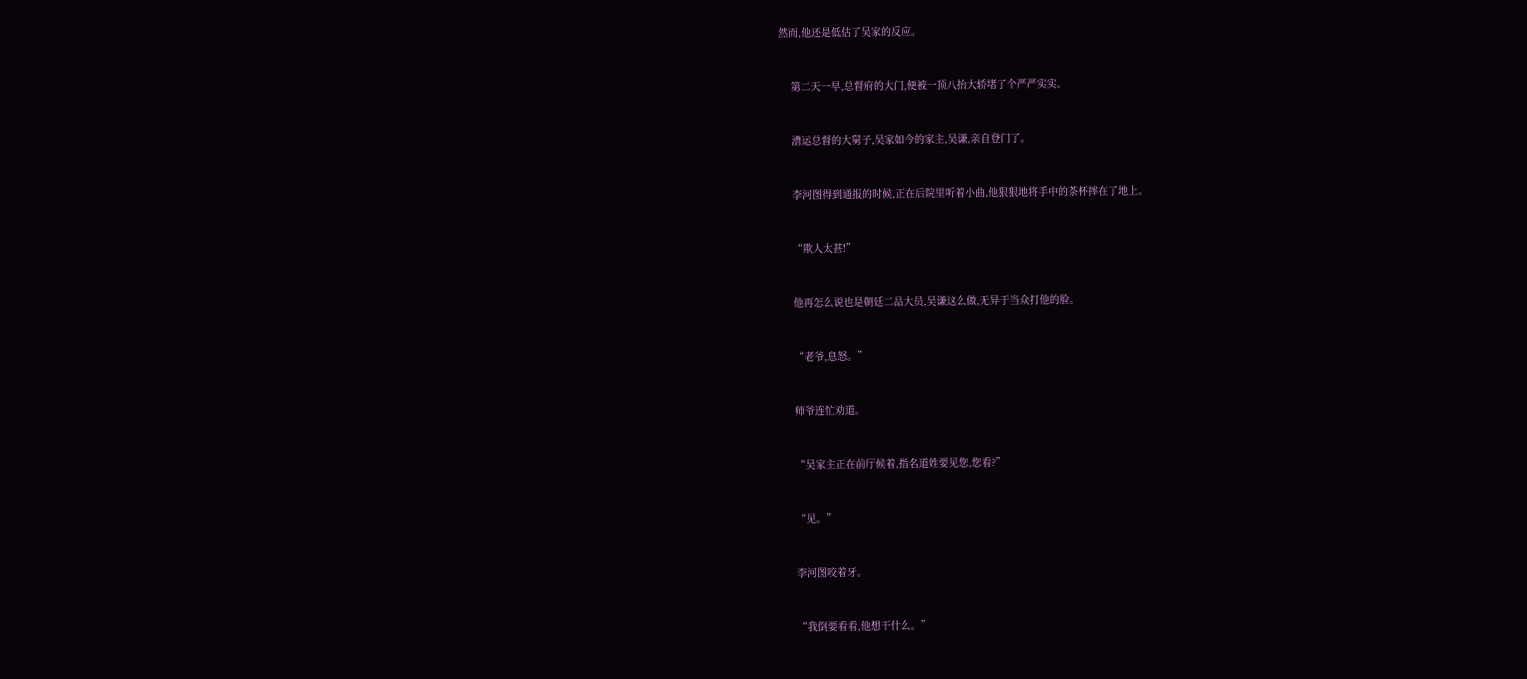然而,他还是低估了吴家的反应。


    第二天一早,总督府的大门,便被一顶八抬大轿堵了个严严实实。


    漕运总督的大舅子,吴家如今的家主,吴谦,亲自登门了。


    李河图得到通报的时候,正在后院里听着小曲,他狠狠地将手中的茶杯摔在了地上。


    “欺人太甚!”


    他再怎么说也是朝廷二品大员,吴谦这么做,无异于当众打他的脸。


    “老爷,息怒。”


    师爷连忙劝道。


    “吴家主正在前厅候着,指名道姓要见您,您看?”


    “见。”


    李河图咬着牙。


    “我倒要看看,他想干什么。”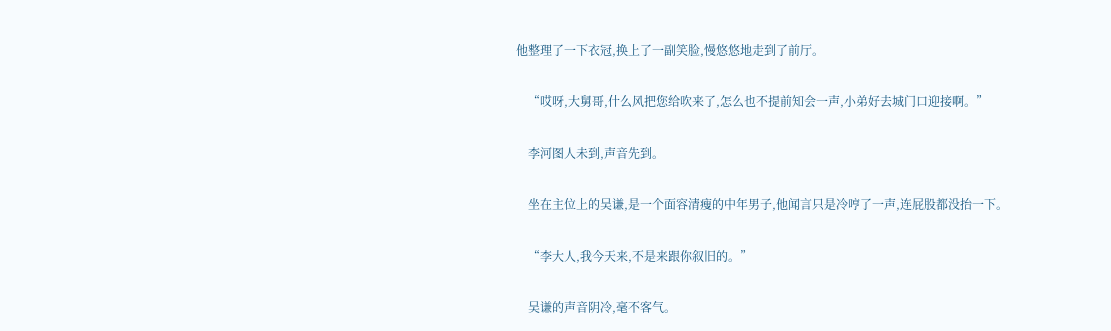他整理了一下衣冠,换上了一副笑脸,慢悠悠地走到了前厅。


    “哎呀,大舅哥,什么风把您给吹来了,怎么也不提前知会一声,小弟好去城门口迎接啊。”


    李河图人未到,声音先到。


    坐在主位上的吴谦,是一个面容清瘦的中年男子,他闻言只是冷哼了一声,连屁股都没抬一下。


    “李大人,我今天来,不是来跟你叙旧的。”


    吴谦的声音阴冷,毫不客气。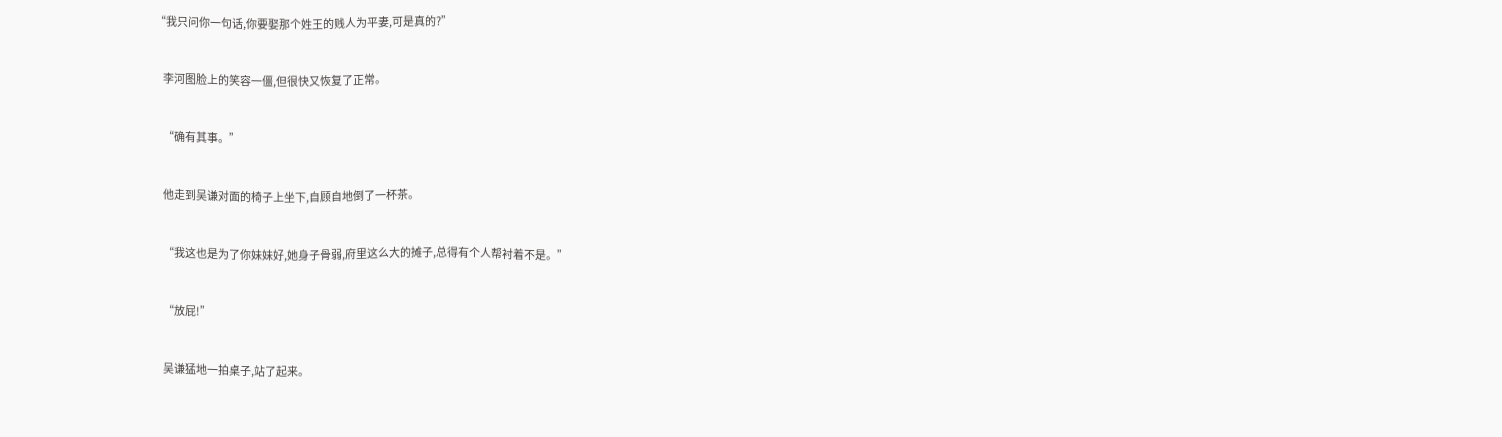“我只问你一句话,你要娶那个姓王的贱人为平妻,可是真的?”


    李河图脸上的笑容一僵,但很快又恢复了正常。


    “确有其事。”


    他走到吴谦对面的椅子上坐下,自顾自地倒了一杯茶。


    “我这也是为了你妹妹好,她身子骨弱,府里这么大的摊子,总得有个人帮衬着不是。”


    “放屁!”


    吴谦猛地一拍桌子,站了起来。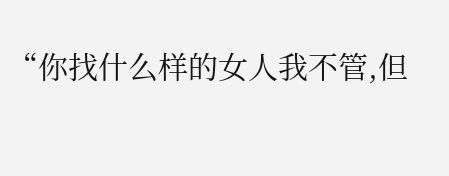“你找什么样的女人我不管,但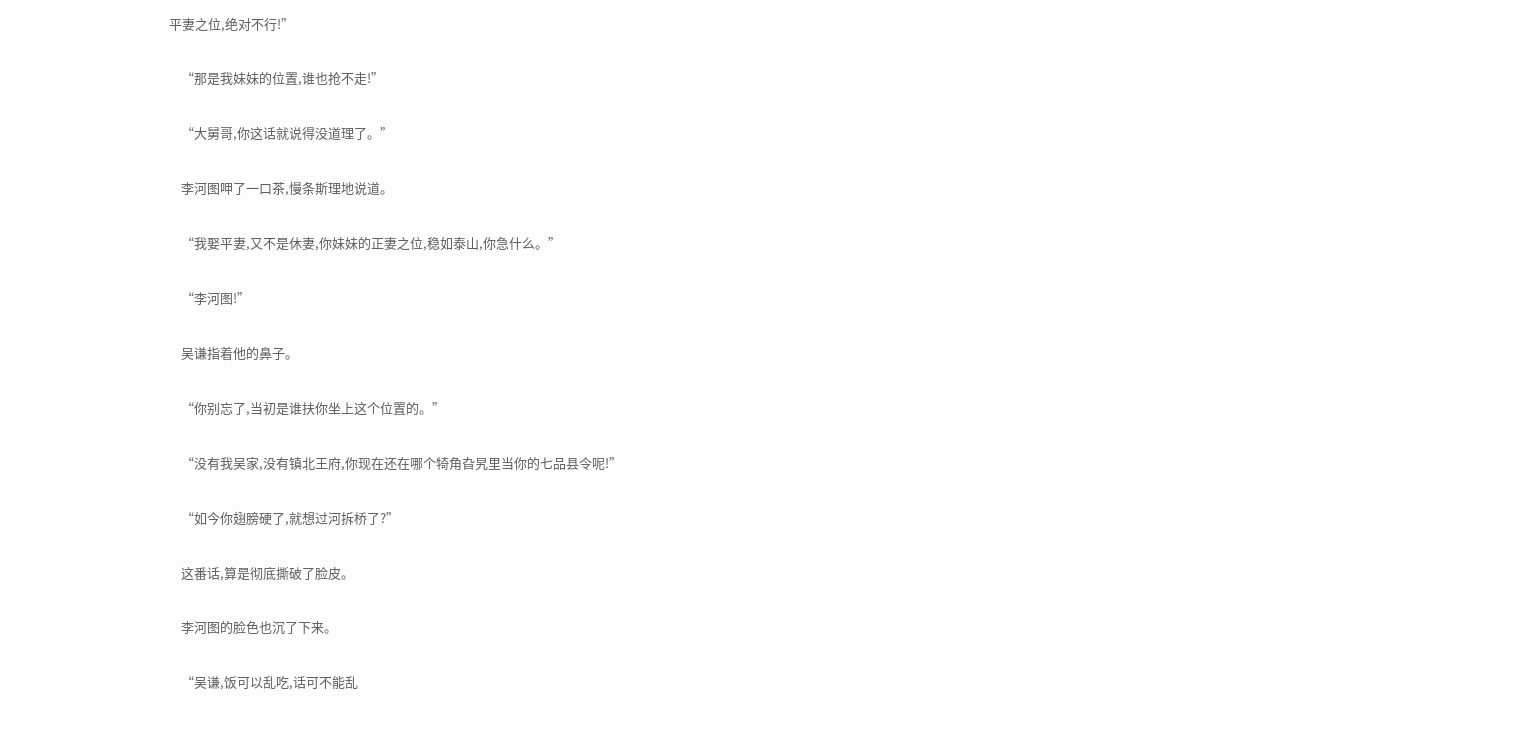平妻之位,绝对不行!”


    “那是我妹妹的位置,谁也抢不走!”


    “大舅哥,你这话就说得没道理了。”


    李河图呷了一口茶,慢条斯理地说道。


    “我娶平妻,又不是休妻,你妹妹的正妻之位,稳如泰山,你急什么。”


    “李河图!”


    吴谦指着他的鼻子。


    “你别忘了,当初是谁扶你坐上这个位置的。”


    “没有我吴家,没有镇北王府,你现在还在哪个犄角旮旯里当你的七品县令呢!”


    “如今你翅膀硬了,就想过河拆桥了?”


    这番话,算是彻底撕破了脸皮。


    李河图的脸色也沉了下来。


    “吴谦,饭可以乱吃,话可不能乱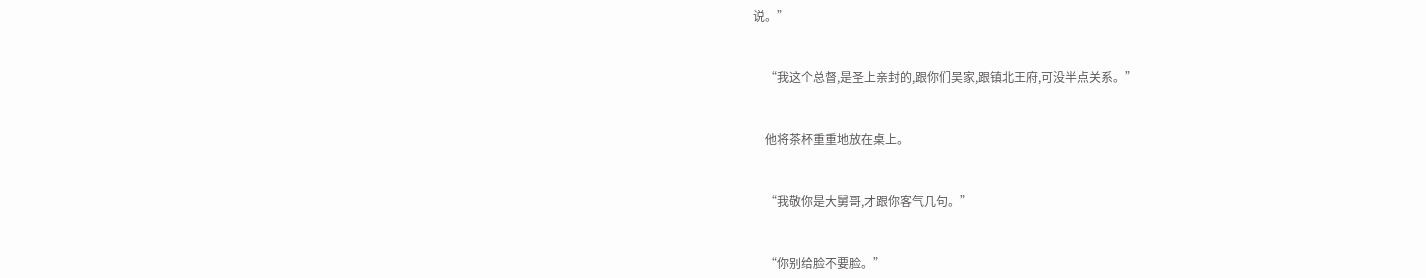说。”


    “我这个总督,是圣上亲封的,跟你们吴家,跟镇北王府,可没半点关系。”


    他将茶杯重重地放在桌上。


    “我敬你是大舅哥,才跟你客气几句。”


    “你别给脸不要脸。”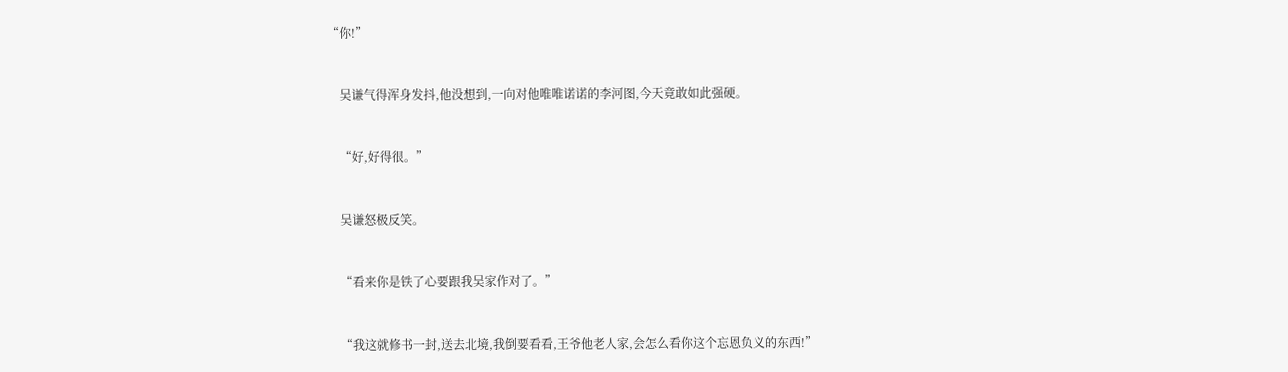“你!”


    吴谦气得浑身发抖,他没想到,一向对他唯唯诺诺的李河图,今天竟敢如此强硬。


    “好,好得很。”


    吴谦怒极反笑。


    “看来你是铁了心要跟我吴家作对了。”


    “我这就修书一封,送去北境,我倒要看看,王爷他老人家,会怎么看你这个忘恩负义的东西!”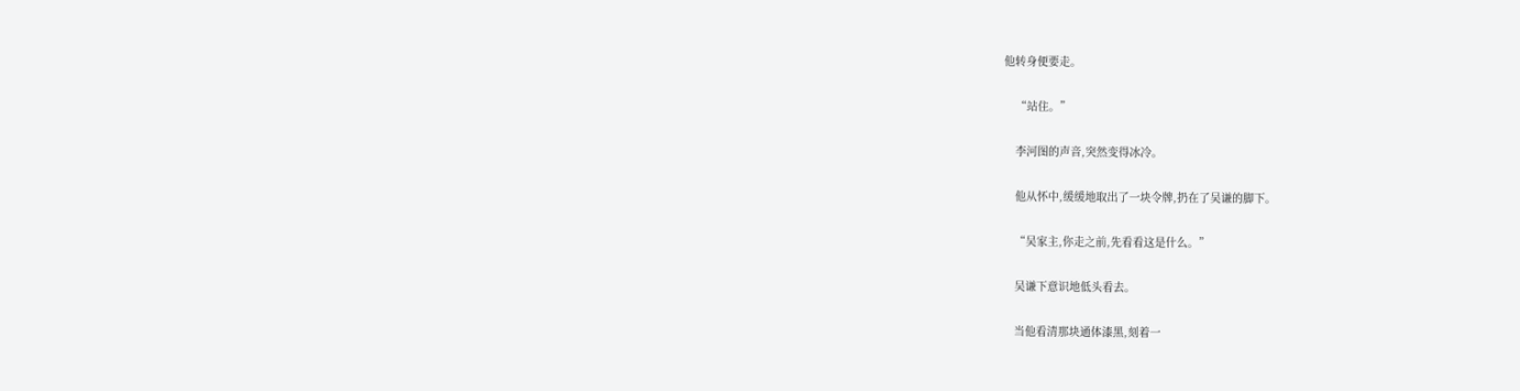他转身便要走。


    “站住。”


    李河图的声音,突然变得冰冷。


    他从怀中,缓缓地取出了一块令牌,扔在了吴谦的脚下。


    “吴家主,你走之前,先看看这是什么。”


    吴谦下意识地低头看去。


    当他看清那块通体漆黑,刻着一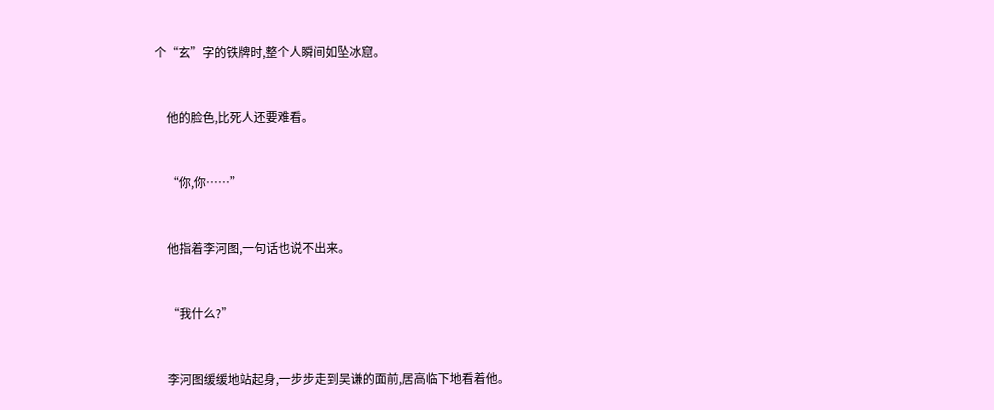个“玄”字的铁牌时,整个人瞬间如坠冰窟。


    他的脸色,比死人还要难看。


    “你,你……”


    他指着李河图,一句话也说不出来。


    “我什么?”


    李河图缓缓地站起身,一步步走到吴谦的面前,居高临下地看着他。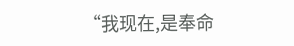“我现在,是奉命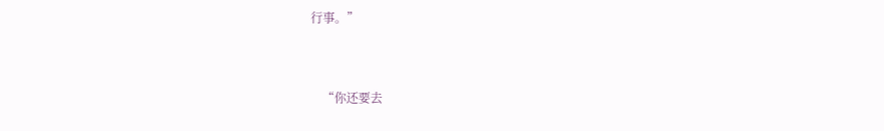行事。”


    “你还要去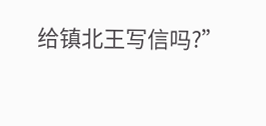给镇北王写信吗?”